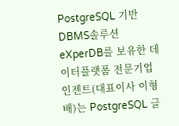PostgreSQL 기반 DBMS솔루션 eXperDB를 보유한 데이터플랫폼 전문기업 인젠트(대표이사 이형배)는 PostgreSQL 글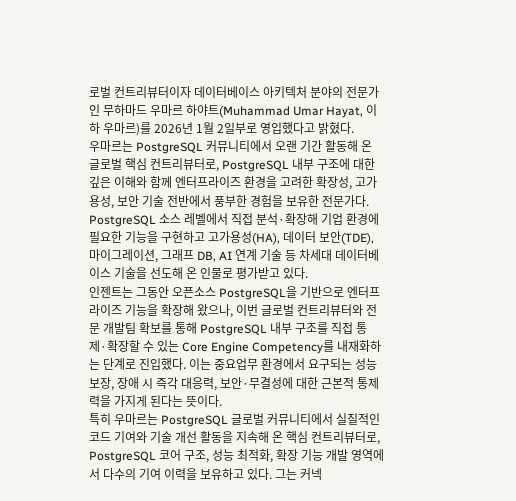로벌 컨트리뷰터이자 데이터베이스 아키텍처 분야의 전문가인 무하마드 우마르 하야트(Muhammad Umar Hayat, 이하 우마르)를 2026년 1월 2일부로 영입했다고 밝혔다.
우마르는 PostgreSQL 커뮤니티에서 오랜 기간 활동해 온 글로벌 핵심 컨트리뷰터로, PostgreSQL 내부 구조에 대한 깊은 이해와 함께 엔터프라이즈 환경을 고려한 확장성, 고가용성, 보안 기술 전반에서 풍부한 경험을 보유한 전문가다. PostgreSQL 소스 레벨에서 직접 분석·확장해 기업 환경에 필요한 기능을 구현하고 고가용성(HA), 데이터 보안(TDE), 마이그레이션, 그래프 DB, AI 연계 기술 등 차세대 데이터베이스 기술을 선도해 온 인물로 평가받고 있다.
인젠트는 그동안 오픈소스 PostgreSQL을 기반으로 엔터프라이즈 기능을 확장해 왔으나, 이번 글로벌 컨트리뷰터와 전문 개발팀 확보를 통해 PostgreSQL 내부 구조를 직접 통제·확장할 수 있는 Core Engine Competency를 내재화하는 단계로 진입했다. 이는 중요업무 환경에서 요구되는 성능 보장, 장애 시 즉각 대응력, 보안·무결성에 대한 근본적 통제력을 가지게 된다는 뜻이다.
특히 우마르는 PostgreSQL 글로벌 커뮤니티에서 실질적인 코드 기여와 기술 개선 활동을 지속해 온 핵심 컨트리뷰터로, PostgreSQL 코어 구조, 성능 최적화, 확장 기능 개발 영역에서 다수의 기여 이력을 보유하고 있다. 그는 커넥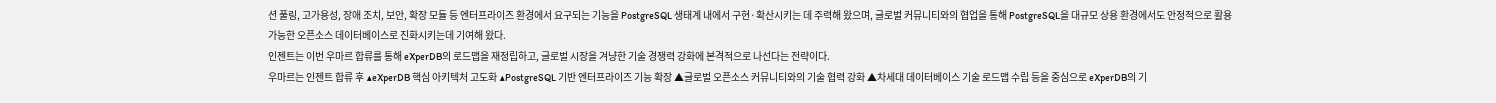션 풀링, 고가용성, 장애 조치, 보안, 확장 모듈 등 엔터프라이즈 환경에서 요구되는 기능을 PostgreSQL 생태계 내에서 구현·확산시키는 데 주력해 왔으며, 글로벌 커뮤니티와의 협업을 통해 PostgreSQL을 대규모 상용 환경에서도 안정적으로 활용 가능한 오픈소스 데이터베이스로 진화시키는데 기여해 왔다.
인젠트는 이번 우마르 합류를 통해 eXperDB의 로드맵을 재정립하고, 글로벌 시장을 겨냥한 기술 경쟁력 강화에 본격적으로 나선다는 전략이다.
우마르는 인젠트 합류 후 ▲eXperDB 핵심 아키텍처 고도화 ▲PostgreSQL 기반 엔터프라이즈 기능 확장 ▲글로벌 오픈소스 커뮤니티와의 기술 협력 강화 ▲차세대 데이터베이스 기술 로드맵 수립 등을 중심으로 eXperDB의 기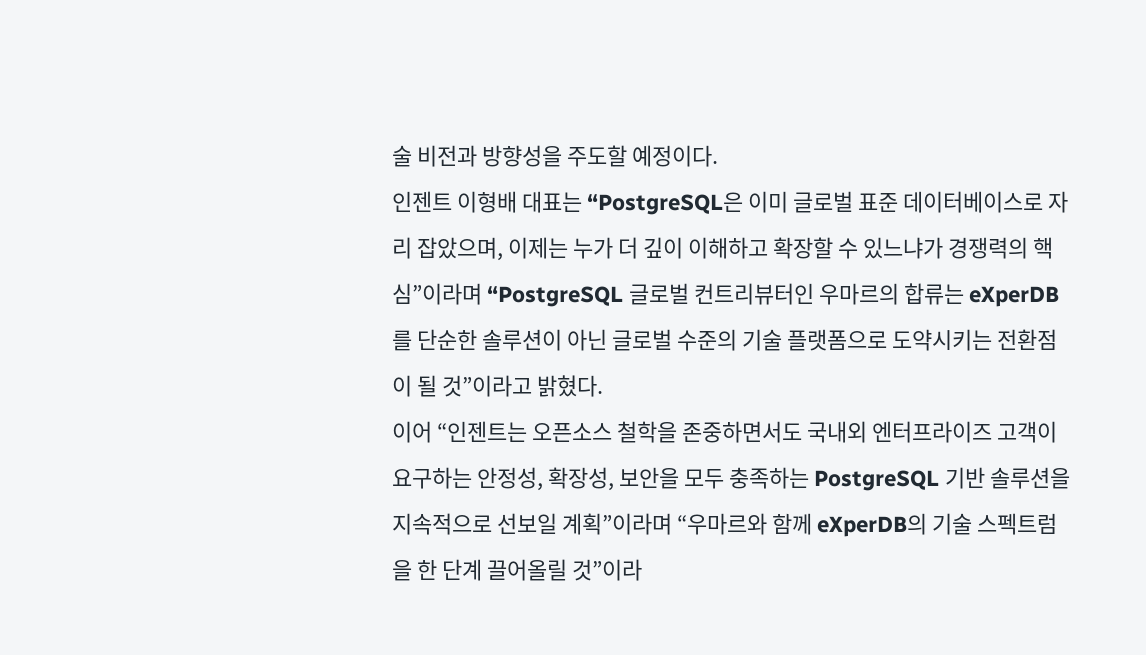술 비전과 방향성을 주도할 예정이다.
인젠트 이형배 대표는 “PostgreSQL은 이미 글로벌 표준 데이터베이스로 자리 잡았으며, 이제는 누가 더 깊이 이해하고 확장할 수 있느냐가 경쟁력의 핵심”이라며 “PostgreSQL 글로벌 컨트리뷰터인 우마르의 합류는 eXperDB를 단순한 솔루션이 아닌 글로벌 수준의 기술 플랫폼으로 도약시키는 전환점이 될 것”이라고 밝혔다.
이어 “인젠트는 오픈소스 철학을 존중하면서도 국내외 엔터프라이즈 고객이 요구하는 안정성, 확장성, 보안을 모두 충족하는 PostgreSQL 기반 솔루션을 지속적으로 선보일 계획”이라며 “우마르와 함께 eXperDB의 기술 스펙트럼을 한 단계 끌어올릴 것”이라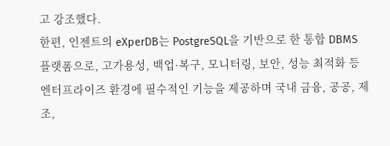고 강조했다.
한편, 인젠트의 eXperDB는 PostgreSQL을 기반으로 한 통합 DBMS 플랫폼으로, 고가용성, 백업·복구, 모니터링, 보안, 성능 최적화 등 엔터프라이즈 환경에 필수적인 기능을 제공하며 국내 금융, 공공, 제조,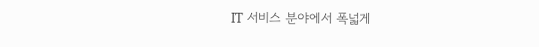IT 서비스 분야에서 폭넓게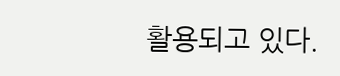활용되고 있다.